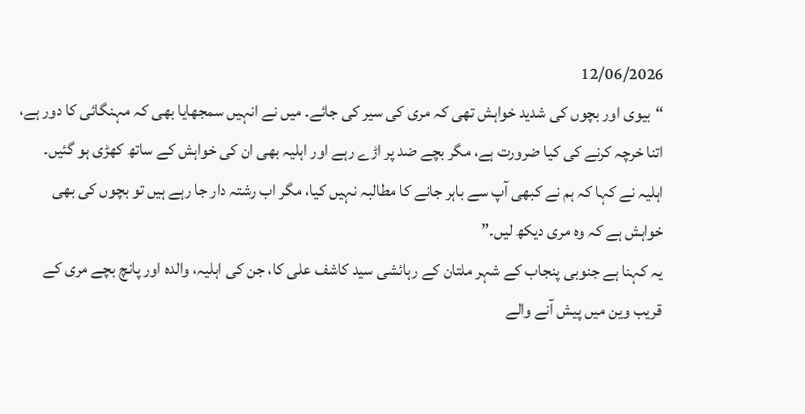12/06/2026
“بیوی اور بچوں کی شدید خواہش تھی کہ مری کی سیر کی جائے۔ میں نے انہیں سمجھایا بھی کہ مہنگائی کا دور ہے، اتنا خرچہ کرنے کی کیا ضرورت ہے، مگر بچے ضد پر اڑے رہے اور اہلیہ بھی ان کی خواہش کے ساتھ کھڑی ہو گئیں۔ اہلیہ نے کہا کہ ہم نے کبھی آپ سے باہر جانے کا مطالبہ نہیں کیا، مگر اب رشتہ دار جا رہے ہیں تو بچوں کی بھی خواہش ہے کہ وہ مری دیکھ لیں۔”
یہ کہنا ہے جنوبی پنجاب کے شہر ملتان کے رہائشی سید کاشف علی کا، جن کی اہلیہ، والدہ اور پانچ بچے مری کے قریب وین میں پیش آنے والے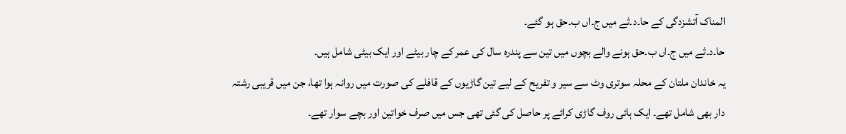المناک آتشزدگی کے حا۔د۔ثے میں ج۔اں ب۔حق ہو گئے۔
حا۔د۔ثے میں ج۔اں ب۔حق ہونے والے بچوں میں تین سے پندرہ سال کی عمر کے چار بیٹے اور ایک بیٹی شامل ہیں۔
یہ خاندان ملتان کے محلہ سوتری وٹ سے سیر و تفریح کے لیے تین گاڑیوں کے قافلے کی صورت میں روانہ ہوا تھا، جن میں قریبی رشتہ دار بھی شامل تھے۔ ایک ہائی روف گاڑی کرائے پر حاصل کی گئی تھی جس میں صرف خواتین اور بچے سوار تھے۔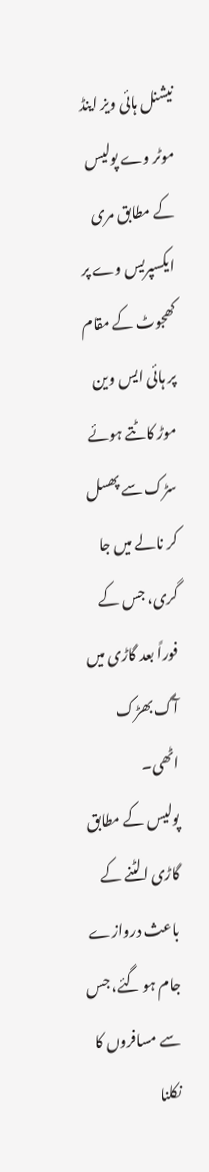نیشنل ہائی ویز اینڈ موٹر وے پولیس کے مطابق مری ایکسپریس وے پر کھجوٹ کے مقام پر ہائی ایس وین موڑ کاٹتے ہوئے سڑک سے پھسل کر نالے میں جا گری، جس کے فوراً بعد گاڑی میں آگ بھڑک اٹھی۔
پولیس کے مطابق گاڑی الٹنے کے باعث دروازے جام ہو گئے، جس سے مسافروں کا نکلنا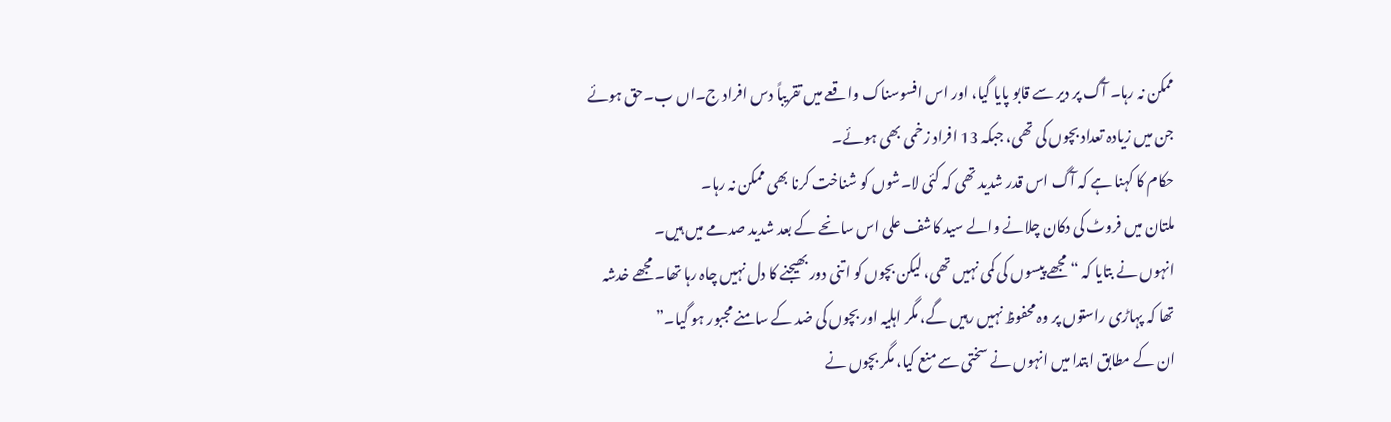ممکن نہ رہا۔ آگ پر دیر سے قابو پایا گیا، اور اس افسوسناک واقعے میں تقریباً دس افراد ج۔اں ب۔حق ہوئے جن میں زیادہ تعداد بچوں کی تھی، جبکہ 13 افراد زخمی بھی ہوئے۔
حکام کا کہنا ہے کہ آگ اس قدر شدید تھی کہ کئی لا۔شوں کو شناخت کرنا بھی ممکن نہ رہا۔
ملتان میں فروٹ کی دکان چلانے والے سید کاشف علی اس سانحے کے بعد شدید صدمے میں ہیں۔
انہوں نے بتایا کہ “مجھے پیسوں کی کمی نہیں تھی، لیکن بچوں کو اتنی دور بھیجنے کا دل نہیں چاہ رہا تھا۔ مجھے خدشہ تھا کہ پہاڑی راستوں پر وہ محفوظ نہیں رہیں گے، مگر اہلیہ اور بچوں کی ضد کے سامنے مجبور ہو گیا۔”
ان کے مطابق ابتدا میں انہوں نے سختی سے منع کیا، مگر بچوں نے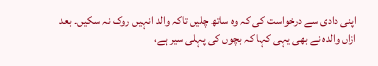اپنی دادی سے درخواست کی کہ وہ ساتھ چلیں تاکہ والد انہیں روک نہ سکیں۔ بعد ازاں والدہ نے بھی یہی کہا کہ بچوں کی پہلی سیر ہے،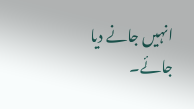انہیں جانے دیا جائے۔